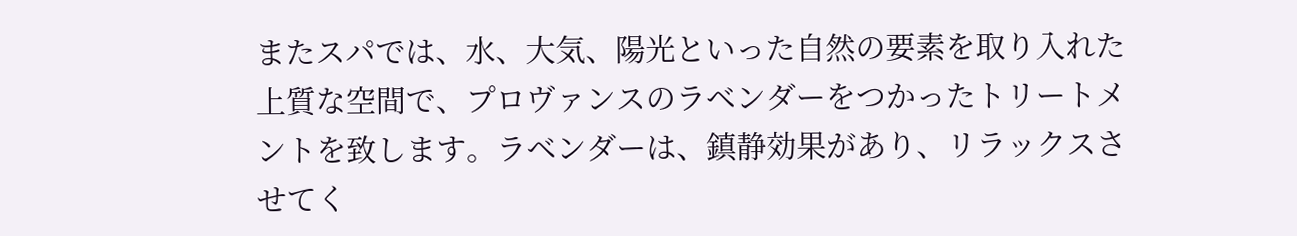またスパでは、水、大気、陽光といった自然の要素を取り入れた上質な空間で、プロヴァンスのラベンダーをつかったトリートメントを致します。ラベンダーは、鎮静効果があり、リラックスさせてく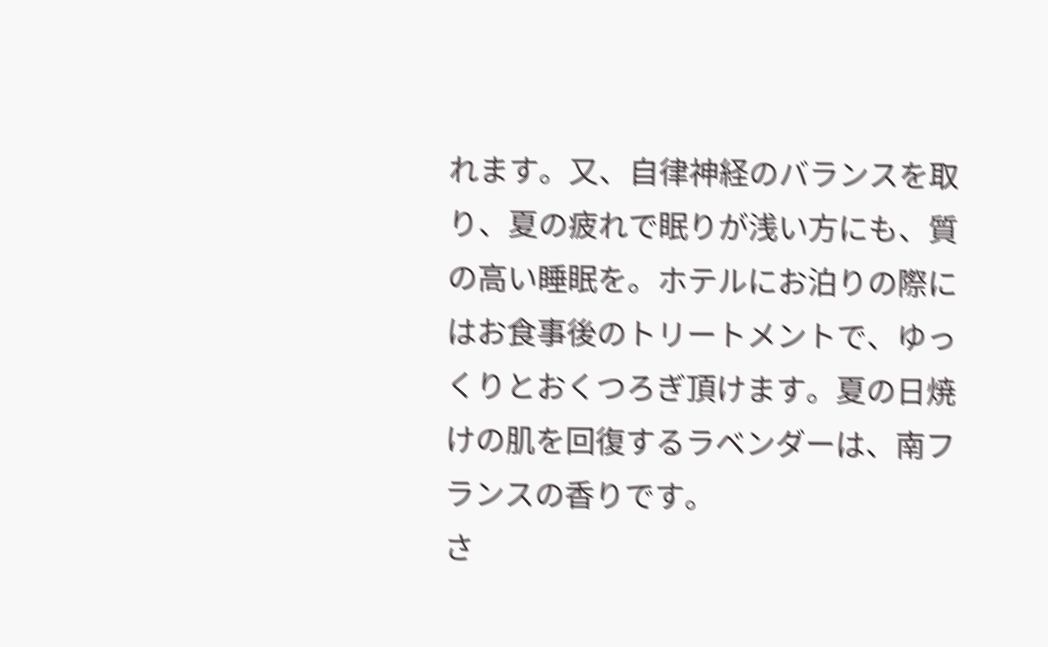れます。又、自律神経のバランスを取り、夏の疲れで眠りが浅い方にも、質の高い睡眠を。ホテルにお泊りの際にはお食事後のトリートメントで、ゆっくりとおくつろぎ頂けます。夏の日焼けの肌を回復するラベンダーは、南フランスの香りです。
さ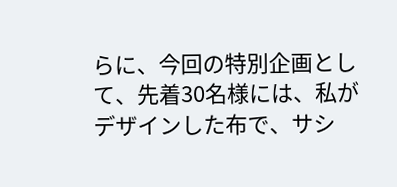らに、今回の特別企画として、先着30名様には、私がデザインした布で、サシ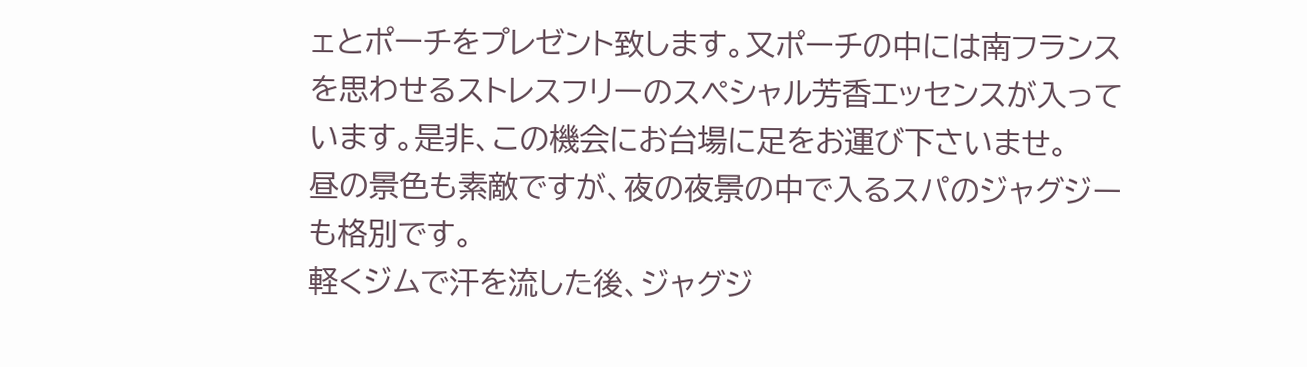ェとポーチをプレゼント致します。又ポーチの中には南フランスを思わせるストレスフリーのスペシャル芳香エッセンスが入っています。是非、この機会にお台場に足をお運び下さいませ。
昼の景色も素敵ですが、夜の夜景の中で入るスパのジャグジーも格別です。
軽くジムで汗を流した後、ジャグジ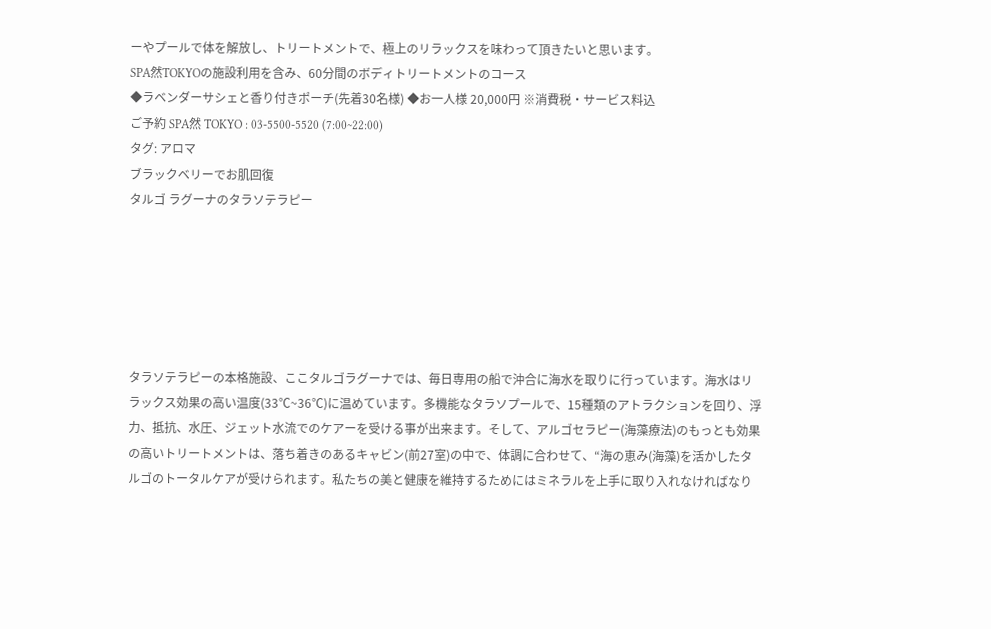ーやプールで体を解放し、トリートメントで、極上のリラックスを味わって頂きたいと思います。
SPA然TOKYOの施設利用を含み、60分間のボディトリートメントのコース
◆ラベンダーサシェと香り付きポーチ(先着30名様) ◆お一人様 20,000円 ※消費税・サービス料込
ご予約 SPA然 TOKYO : 03-5500-5520 (7:00~22:00)
タグ: アロマ
ブラックベリーでお肌回復
タルゴ ラグーナのタラソテラピー






タラソテラピーの本格施設、ここタルゴラグーナでは、毎日専用の船で沖合に海水を取りに行っています。海水はリラックス効果の高い温度(33℃~36℃)に温めています。多機能なタラソプールで、15種類のアトラクションを回り、浮力、抵抗、水圧、ジェット水流でのケアーを受ける事が出来ます。そして、アルゴセラピー(海藻療法)のもっとも効果の高いトリートメントは、落ち着きのあるキャビン(前27室)の中で、体調に合わせて、“海の恵み(海藻)を活かしたタルゴのトータルケアが受けられます。私たちの美と健康を維持するためにはミネラルを上手に取り入れなければなり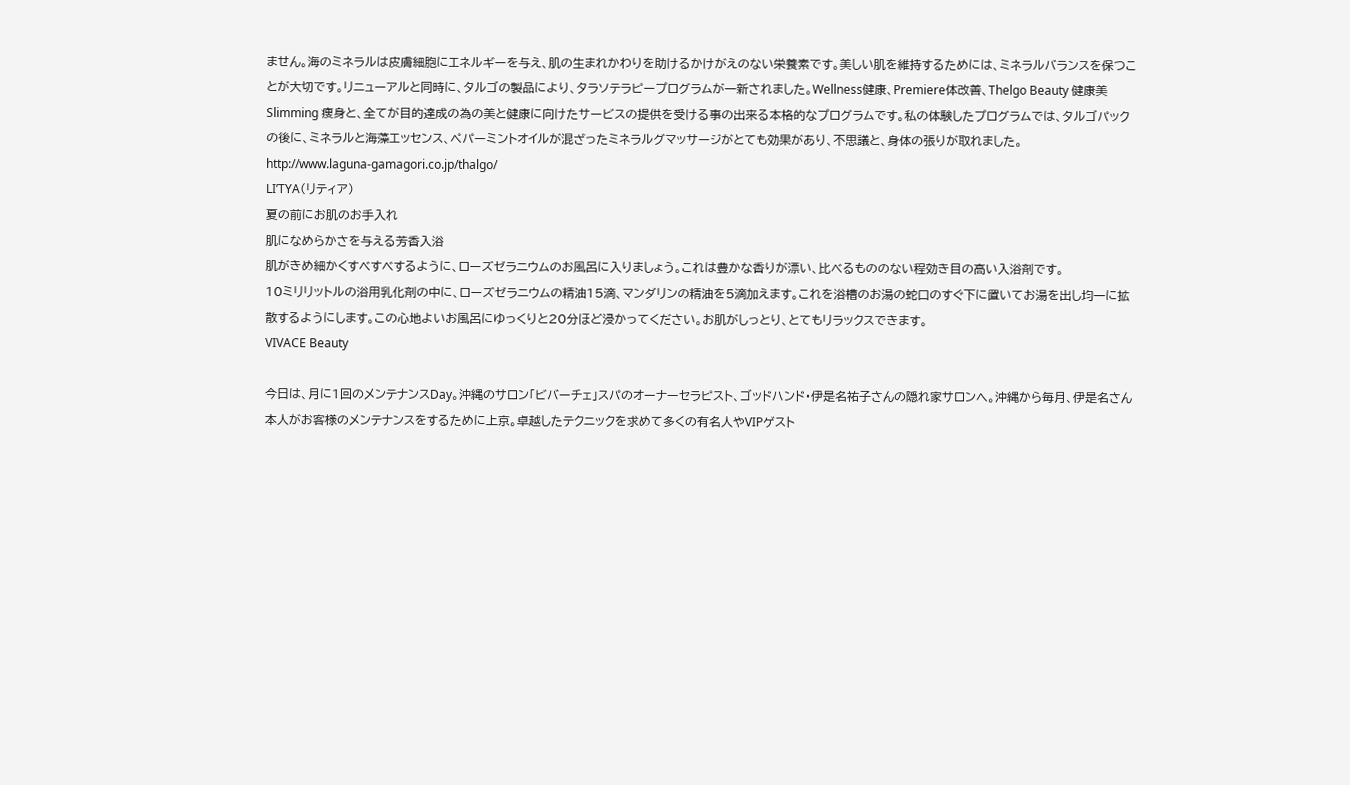ません。海のミネラルは皮膚細胞にエネルギーを与え、肌の生まれかわりを助けるかけがえのない栄養素です。美しい肌を維持するためには、ミネラルバランスを保つことが大切です。リニューアルと同時に、タルゴの製品により、タラソテラピープログラムが一新されました。Wellness健康、Premiere体改善、Thelgo Beauty 健康美Slimming 痩身と、全てが目的達成の為の美と健康に向けたサービスの提供を受ける事の出来る本格的なプログラムです。私の体験したプログラムでは、タルゴパックの後に、ミネラルと海藻エッセンス、ペパーミントオイルが混ざったミネラルグマッサージがとても効果があり、不思議と、身体の張りが取れました。
http://www.laguna-gamagori.co.jp/thalgo/
LI’TYA(リティア)
夏の前にお肌のお手入れ
肌になめらかさを与える芳香入浴
肌がきめ細かくすべすべするように、ローズゼラニウムのお風呂に入りましょう。これは豊かな香りが漂い、比べるもののない程効き目の高い入浴剤です。
10ミリリットルの浴用乳化剤の中に、ローズゼラニウムの精油15滴、マンダリンの精油を5滴加えます。これを浴槽のお湯の蛇口のすぐ下に置いてお湯を出し均一に拡散するようにします。この心地よいお風呂にゆっくりと20分ほど浸かってください。お肌がしっとり、とてもリラックスできます。
VIVACE Beauty

今日は、月に1回のメンテナンスDay。沖縄のサロン「ビバーチェ」スパのオーナーセラピスト、ゴッドハンド・伊是名祐子さんの隠れ家サロンへ。沖縄から毎月、伊是名さん本人がお客様のメンテナンスをするために上京。卓越したテクニックを求めて多くの有名人やVIPゲスト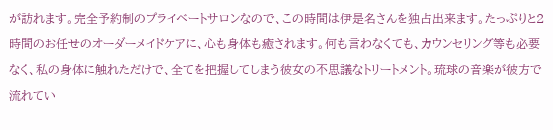が訪れます。完全予約制のプライベートサロンなので、この時間は伊是名さんを独占出来ます。たっぷりと2時間のお任せのオーダーメイドケアに、心も身体も癒されます。何も言わなくても、カウンセリング等も必要なく、私の身体に触れただけで、全てを把握してしまう彼女の不思議なトリートメント。琉球の音楽が彼方で流れてい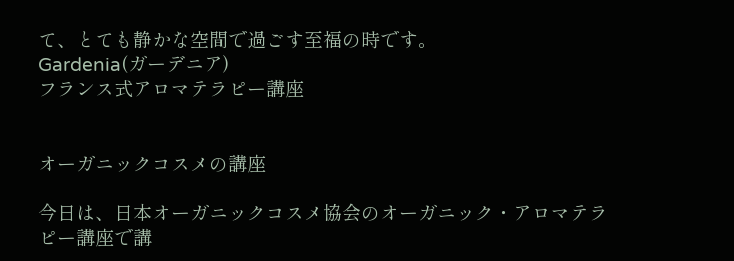て、とても静かな空間で過ごす至福の時です。
Gardenia(ガーデニア)
フランス式アロマテラピー講座


オーガニックコスメの講座

今日は、日本オーガニックコスメ協会のオーガニック・アロマテラピー講座で講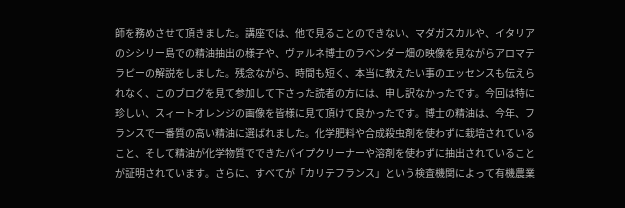師を務めさせて頂きました。講座では、他で見ることのできない、マダガスカルや、イタリアのシシリー島での精油抽出の様子や、ヴァルネ博士のラベンダー畑の映像を見ながらアロマテラピーの解説をしました。残念ながら、時間も短く、本当に教えたい事のエッセンスも伝えられなく、このブログを見て参加して下さった読者の方には、申し訳なかったです。今回は特に珍しい、スィートオレンジの画像を皆様に見て頂けて良かったです。博士の精油は、今年、フランスで一番質の高い精油に選ばれました。化学肥料や合成殺虫剤を使わずに栽培されていること、そして精油が化学物質でできたパイプクリーナーや溶剤を使わずに抽出されていることが証明されています。さらに、すべてが「カリテフランス」という検査機関によって有機農業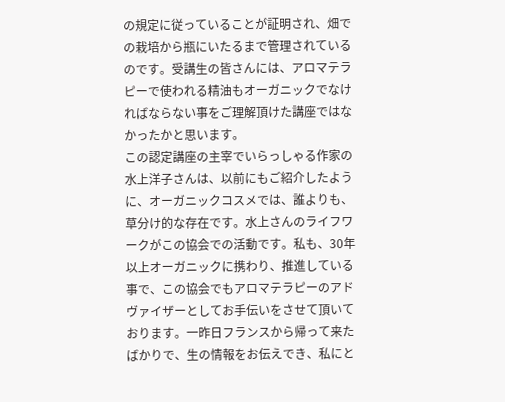の規定に従っていることが証明され、畑での栽培から瓶にいたるまで管理されているのです。受講生の皆さんには、アロマテラピーで使われる精油もオーガニックでなければならない事をご理解頂けた講座ではなかったかと思います。
この認定講座の主宰でいらっしゃる作家の水上洋子さんは、以前にもご紹介したように、オーガニックコスメでは、誰よりも、草分け的な存在です。水上さんのライフワークがこの協会での活動です。私も、30年以上オーガニックに携わり、推進している事で、この協会でもアロマテラピーのアドヴァイザーとしてお手伝いをさせて頂いております。一昨日フランスから帰って来たばかりで、生の情報をお伝えでき、私にと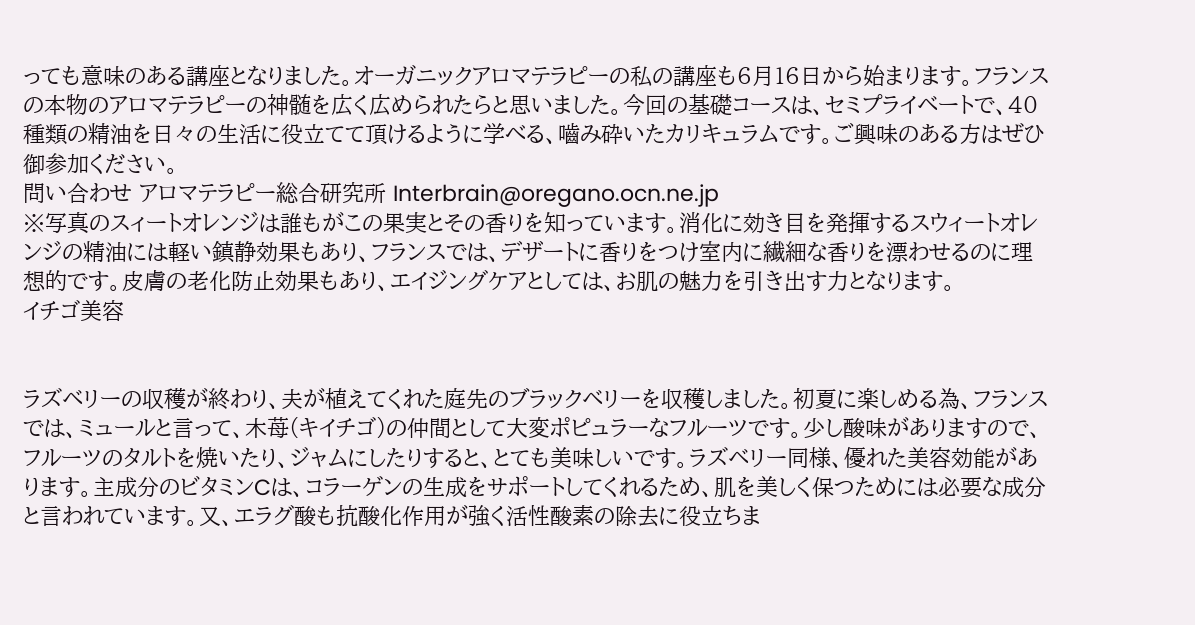っても意味のある講座となりました。オーガニックアロマテラピーの私の講座も6月16日から始まります。フランスの本物のアロマテラピーの神髄を広く広められたらと思いました。今回の基礎コースは、セミプライベートで、40種類の精油を日々の生活に役立てて頂けるように学べる、嚙み砕いたカリキュラムです。ご興味のある方はぜひ御参加ください。
問い合わせ アロマテラピー総合研究所 Interbrain@oregano.ocn.ne.jp
※写真のスィートオレンジは誰もがこの果実とその香りを知っています。消化に効き目を発揮するスウィートオレンジの精油には軽い鎮静効果もあり、フランスでは、デザートに香りをつけ室内に繊細な香りを漂わせるのに理想的です。皮膚の老化防止効果もあり、エイジングケアとしては、お肌の魅力を引き出す力となります。
イチゴ美容


ラズベリーの収穫が終わり、夫が植えてくれた庭先のブラックベリーを収穫しました。初夏に楽しめる為、フランスでは、ミュールと言って、木苺(キイチゴ)の仲間として大変ポピュラーなフルーツです。少し酸味がありますので、フルーツのタルトを焼いたり、ジャムにしたりすると、とても美味しいです。ラズベリー同様、優れた美容効能があります。主成分のビタミンCは、コラーゲンの生成をサポートしてくれるため、肌を美しく保つためには必要な成分と言われています。又、エラグ酸も抗酸化作用が強く活性酸素の除去に役立ちま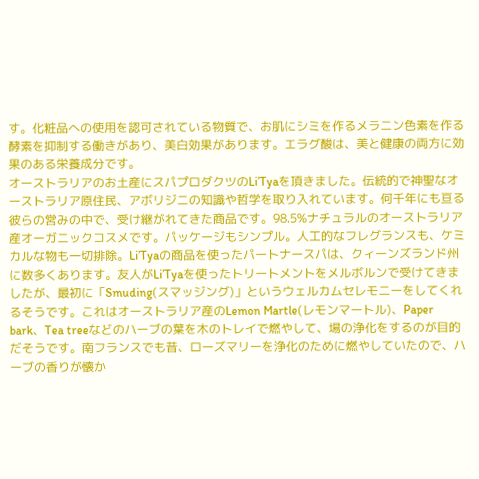す。化粧品への使用を認可されている物質で、お肌にシミを作るメラニン色素を作る酵素を抑制する働きがあり、美白効果があります。エラグ酸は、美と健康の両方に効果のある栄養成分です。
オーストラリアのお土産にスパプロダクツのLi’Tyaを頂きました。伝統的で神聖なオーストラリア原住民、アボリジニの知識や哲学を取り入れています。何千年にも亘る彼らの営みの中で、受け継がれてきた商品です。98.5%ナチュラルのオーストラリア産オーガニックコスメです。パッケージもシンプル。人工的なフレグランスも、ケミカルな物も一切排除。Li’Tyaの商品を使ったパートナースパは、クィーンズランド州に数多くあります。友人がLi’Tyaを使ったトリートメントをメルボルンで受けてきましたが、最初に「Smuding(スマッジング)」というウェルカムセレモニーをしてくれるそうです。これはオーストラリア産のLemon Martle(レモンマートル)、Paper bark、Tea treeなどのハーブの葉を木のトレイで燃やして、場の浄化をするのが目的だそうです。南フランスでも昔、ローズマリーを浄化のために燃やしていたので、ハーブの香りが懐か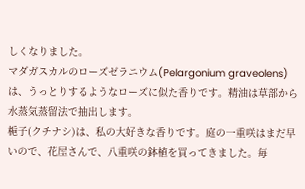しくなりました。
マダガスカルのローズゼラニウム(Pelargonium graveolens)は、うっとりするようなローズに似た香りです。精油は草部から水蒸気蒸留法で抽出します。
梔子(クチナシ)は、私の大好きな香りです。庭の一重咲はまだ早いので、花屋さんで、八重咲の鉢植を買ってきました。毎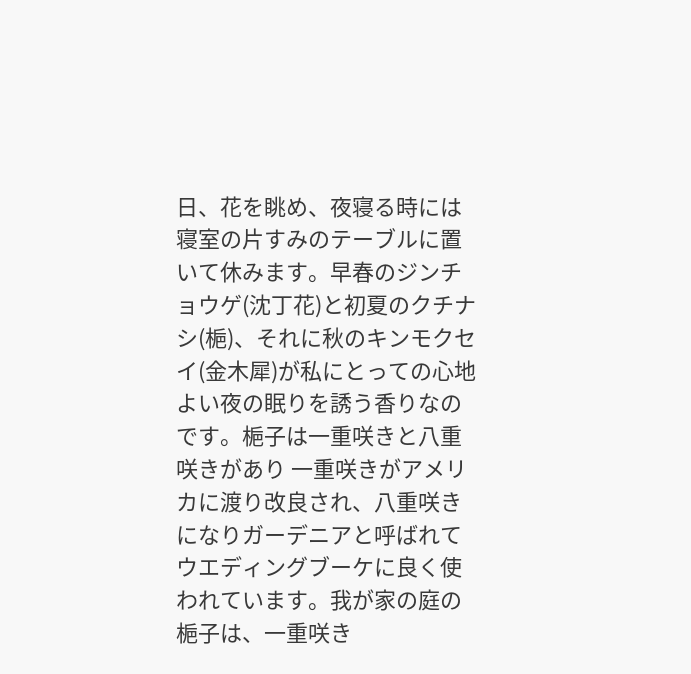日、花を眺め、夜寝る時には寝室の片すみのテーブルに置いて休みます。早春のジンチョウゲ(沈丁花)と初夏のクチナシ(梔)、それに秋のキンモクセイ(金木犀)が私にとっての心地よい夜の眠りを誘う香りなのです。梔子は一重咲きと八重咲きがあり 一重咲きがアメリカに渡り改良され、八重咲きになりガーデニアと呼ばれてウエディングブーケに良く使われています。我が家の庭の梔子は、一重咲き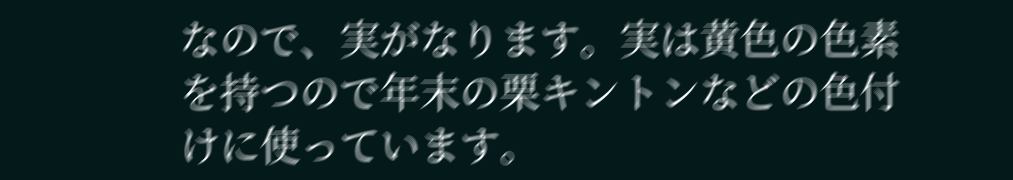なので、実がなります。実は黄色の色素を持つので年末の栗キントンなどの色付けに使っています。